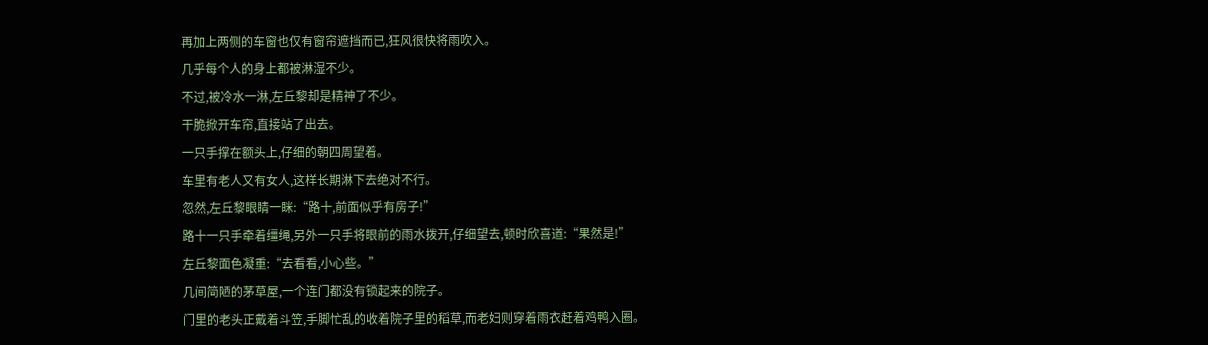再加上两侧的车窗也仅有窗帘遮挡而已,狂风很快将雨吹入。
几乎每个人的身上都被淋湿不少。
不过,被冷水一淋,左丘黎却是精神了不少。
干脆掀开车帘,直接站了出去。
一只手撑在额头上,仔细的朝四周望着。
车里有老人又有女人,这样长期淋下去绝对不行。
忽然,左丘黎眼睛一眯:“路十,前面似乎有房子!”
路十一只手牵着缰绳,另外一只手将眼前的雨水拨开,仔细望去,顿时欣喜道:“果然是!”
左丘黎面色凝重:“去看看,小心些。”
几间简陋的茅草屋,一个连门都没有锁起来的院子。
门里的老头正戴着斗笠,手脚忙乱的收着院子里的稻草,而老妇则穿着雨衣赶着鸡鸭入圈。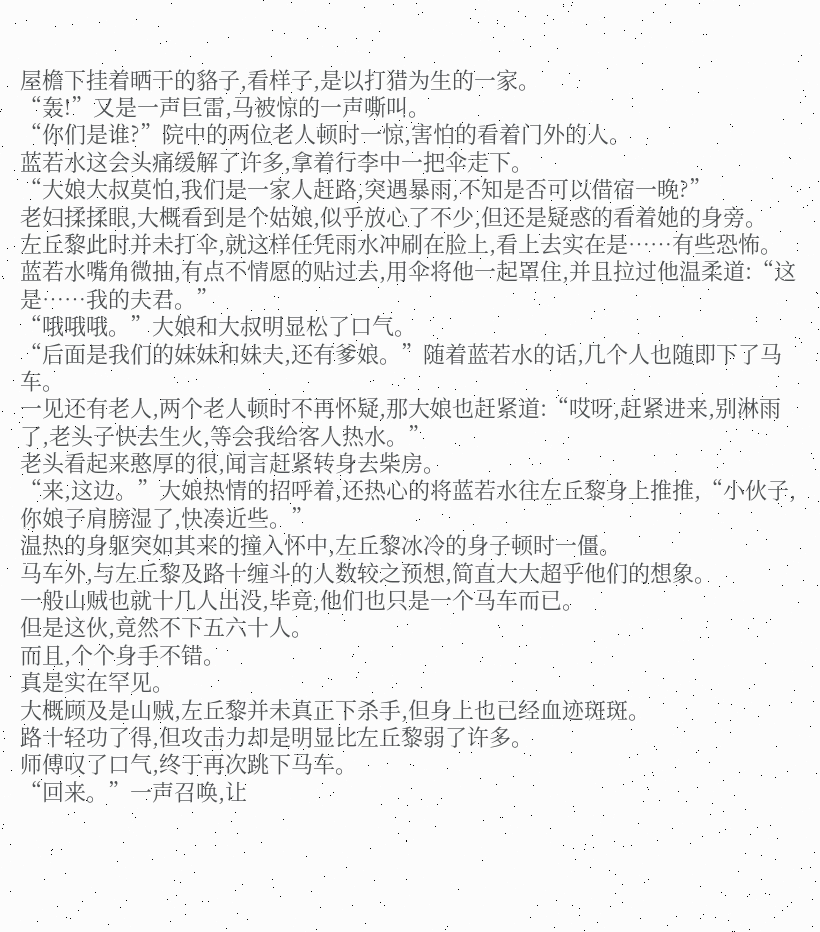屋檐下挂着晒干的貉子,看样子,是以打猎为生的一家。
“轰!”又是一声巨雷,马被惊的一声嘶叫。
“你们是谁?”院中的两位老人顿时一惊,害怕的看着门外的人。
蓝若水这会头痛缓解了许多,拿着行李中一把伞走下。
“大娘大叔莫怕,我们是一家人赶路,突遇暴雨,不知是否可以借宿一晚?”
老妇揉揉眼,大概看到是个姑娘,似乎放心了不少,但还是疑惑的看着她的身旁。
左丘黎此时并未打伞,就这样任凭雨水冲刷在脸上,看上去实在是……有些恐怖。
蓝若水嘴角微抽,有点不情愿的贴过去,用伞将他一起罩住,并且拉过他温柔道:“这是……我的夫君。”
“哦哦哦。”大娘和大叔明显松了口气。
“后面是我们的妹妹和妹夫,还有爹娘。”随着蓝若水的话,几个人也随即下了马车。
一见还有老人,两个老人顿时不再怀疑,那大娘也赶紧道:“哎呀,赶紧进来,别淋雨了,老头子快去生火,等会我给客人热水。”
老头看起来憨厚的很,闻言赶紧转身去柴房。
“来,这边。”大娘热情的招呼着,还热心的将蓝若水往左丘黎身上推推,“小伙子,你娘子肩膀湿了,快凑近些。”
温热的身躯突如其来的撞入怀中,左丘黎冰冷的身子顿时一僵。
马车外,与左丘黎及路十缠斗的人数较之预想,简直大大超乎他们的想象。
一般山贼也就十几人出没,毕竟,他们也只是一个马车而已。
但是这伙,竟然不下五六十人。
而且,个个身手不错。
真是实在罕见。
大概顾及是山贼,左丘黎并未真正下杀手,但身上也已经血迹斑斑。
路十轻功了得,但攻击力却是明显比左丘黎弱了许多。
师傅叹了口气,终于再次跳下马车。
“回来。”一声召唤,让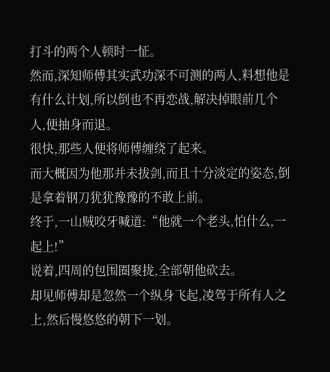打斗的两个人顿时一怔。
然而,深知师傅其实武功深不可测的两人,料想他是有什么计划,所以倒也不再恋战,解决掉眼前几个人,便抽身而退。
很快,那些人便将师傅缠绕了起来。
而大概因为他那并未拔剑,而且十分淡定的姿态,倒是拿着钢刀犹犹豫豫的不敢上前。
终于,一山贼咬牙喊道:“他就一个老头,怕什么,一起上!”
说着,四周的包围圈聚拢,全部朝他砍去。
却见师傅却是忽然一个纵身飞起,凌驾于所有人之上,然后慢悠悠的朝下一划。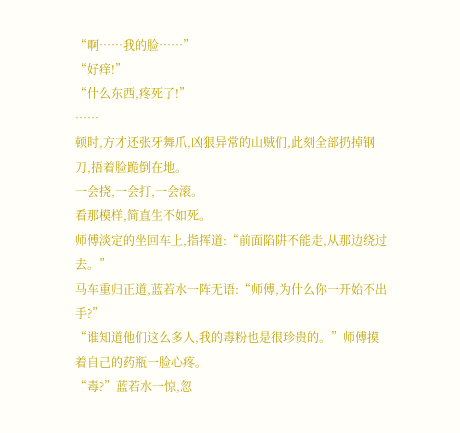“啊……我的脸……”
“好痒!”
“什么东西,疼死了!”
……
顿时,方才还张牙舞爪,凶狠异常的山贼们,此刻全部扔掉钢刀,捂着脸跪倒在地。
一会挠,一会打,一会滚。
看那模样,简直生不如死。
师傅淡定的坐回车上,指挥道:“前面陷阱不能走,从那边绕过去。”
马车重归正道,蓝若水一阵无语:“师傅,为什么你一开始不出手?”
“谁知道他们这么多人,我的毒粉也是很珍贵的。”师傅摸着自己的药瓶一脸心疼。
“毒?”蓝若水一惊,忽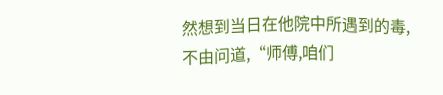然想到当日在他院中所遇到的毒,不由问道,“师傅,咱们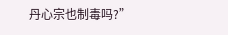丹心宗也制毒吗?”